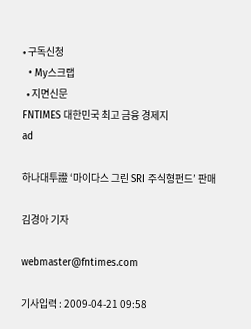• 구독신청
  • My스크랩
  • 지면신문
FNTIMES 대한민국 최고 금융 경제지
ad

하나대투證 ‘마이다스 그린 SRI 주식형펀드’ 판매

김경아 기자

webmaster@fntimes.com

기사입력 : 2009-04-21 09:58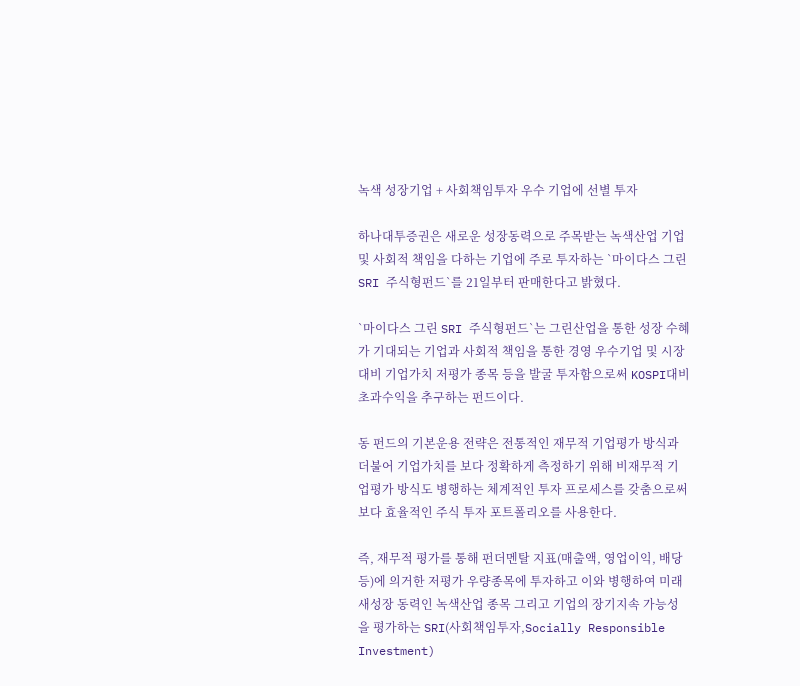녹색 성장기업 + 사회책임투자 우수 기업에 선별 투자

하나대투증권은 새로운 성장동력으로 주목받는 녹색산업 기업 및 사회적 책임을 다하는 기업에 주로 투자하는 `마이다스 그린 SRI 주식형펀드`를 21일부터 판매한다고 밝혔다.

`마이다스 그린 SRI 주식형펀드`는 그린산업을 통한 성장 수혜가 기대되는 기업과 사회적 책임을 통한 경영 우수기업 및 시장대비 기업가치 저평가 종목 등을 발굴 투자함으로써 KOSPI대비 초과수익을 추구하는 펀드이다.

동 펀드의 기본운용 전략은 전통적인 재무적 기업평가 방식과 더불어 기업가치를 보다 정확하게 측정하기 위해 비재무적 기업평가 방식도 병행하는 체계적인 투자 프로세스를 갖춤으로써 보다 효율적인 주식 투자 포트폴리오를 사용한다.

즉, 재무적 평가를 통해 펀더멘탈 지표(매출액, 영업이익, 배당 등)에 의거한 저평가 우량종목에 투자하고 이와 병행하여 미래 새성장 동력인 녹색산업 종목 그리고 기업의 장기지속 가능성을 평가하는 SRI(사회책임투자,Socially Responsible Investment)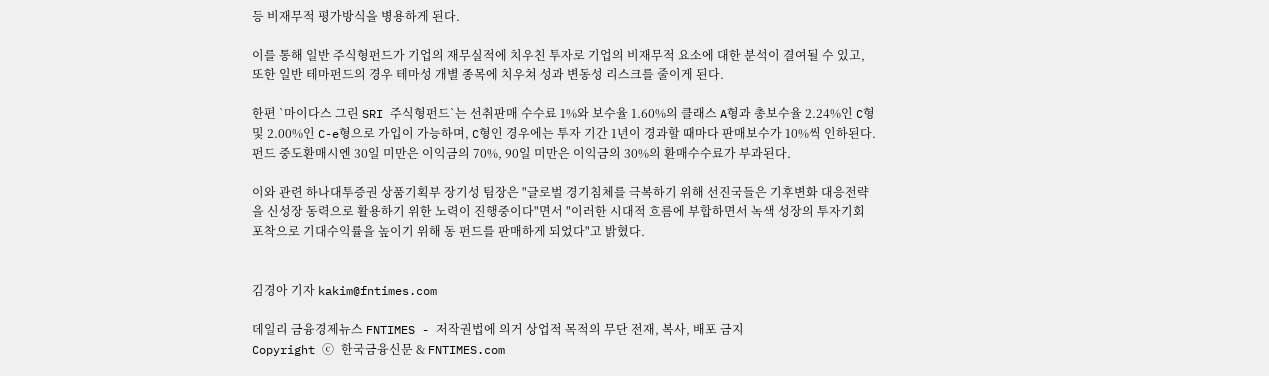등 비재무적 평가방식을 병용하게 된다.

이를 통해 일반 주식형펀드가 기업의 재무실적에 치우친 투자로 기업의 비재무적 요소에 대한 분석이 결여될 수 있고, 또한 일반 테마펀드의 경우 테마성 개별 종목에 치우쳐 성과 변동성 리스크를 줄이게 된다.

한편 `마이다스 그린 SRI 주식형펀드`는 선취판매 수수료 1%와 보수율 1.60%의 클래스 A형과 총보수율 2.24%인 C형 및 2.00%인 C-e형으로 가입이 가능하며, C형인 경우에는 투자 기간 1년이 경과할 때마다 판매보수가 10%씩 인하된다. 펀드 중도환매시엔 30일 미만은 이익금의 70%, 90일 미만은 이익금의 30%의 환매수수료가 부과된다.

이와 관련 하나대투증권 상품기획부 장기성 팀장은 "글로벌 경기침체를 극복하기 위해 선진국들은 기후변화 대응전략을 신성장 동력으로 활용하기 위한 노력이 진행중이다"면서 "이러한 시대적 흐름에 부합하면서 녹색 성장의 투자기회 포착으로 기대수익률을 높이기 위해 동 펀드를 판매하게 되었다"고 밝혔다.


김경아 기자 kakim@fntimes.com

데일리 금융경제뉴스 FNTIMES - 저작권법에 의거 상업적 목적의 무단 전재, 복사, 배포 금지
Copyright ⓒ 한국금융신문 & FNTIMES.com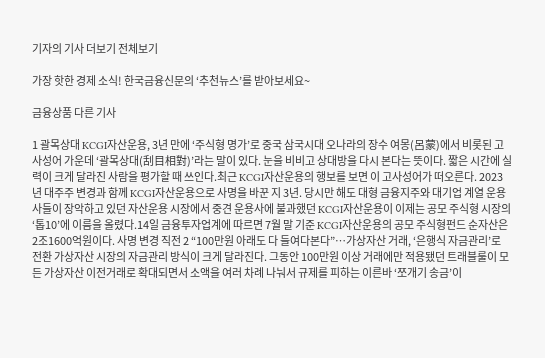기자의 기사 더보기 전체보기

가장 핫한 경제 소식! 한국금융신문의 ‘추천뉴스’를 받아보세요~

금융상품 다른 기사

1 괄목상대 KCGI자산운용, 3년 만에 ‘주식형 명가’로 중국 삼국시대 오나라의 장수 여몽(呂蒙)에서 비롯된 고사성어 가운데 ‘괄목상대(刮目相對)’라는 말이 있다. 눈을 비비고 상대방을 다시 본다는 뜻이다. 짧은 시간에 실력이 크게 달라진 사람을 평가할 때 쓰인다.최근 KCGI자산운용의 행보를 보면 이 고사성어가 떠오른다. 2023년 대주주 변경과 함께 KCGI자산운용으로 사명을 바꾼 지 3년. 당시만 해도 대형 금융지주와 대기업 계열 운용사들이 장악하고 있던 자산운용 시장에서 중견 운용사에 불과했던 KCGI자산운용이 이제는 공모 주식형 시장의 ‘톱10’에 이름을 올렸다.14일 금융투자업계에 따르면 7월 말 기준 KCGI자산운용의 공모 주식형펀드 순자산은 2조1600억원이다. 사명 변경 직전 2 “100만원 아래도 다 들여다본다”…가상자산 거래, ‘은행식 자금관리’로 전환 가상자산 시장의 자금관리 방식이 크게 달라진다. 그동안 100만원 이상 거래에만 적용됐던 트래블룰이 모든 가상자산 이전거래로 확대되면서 소액을 여러 차례 나눠서 규제를 피하는 이른바 ‘쪼개기 송금’이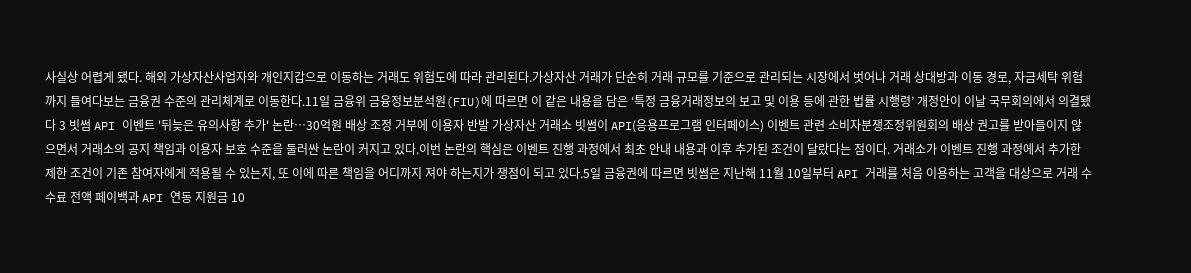사실상 어렵게 됐다. 해외 가상자산사업자와 개인지갑으로 이동하는 거래도 위험도에 따라 관리된다.가상자산 거래가 단순히 거래 규모를 기준으로 관리되는 시장에서 벗어나 거래 상대방과 이동 경로, 자금세탁 위험까지 들여다보는 금융권 수준의 관리체계로 이동한다.11일 금융위 금융정보분석원(FIU)에 따르면 이 같은 내용을 담은 ‘특정 금융거래정보의 보고 및 이용 등에 관한 법률 시행령’ 개정안이 이날 국무회의에서 의결됐다 3 빗썸 API 이벤트 '뒤늦은 유의사항 추가' 논란…30억원 배상 조정 거부에 이용자 반발 가상자산 거래소 빗썸이 API(응용프로그램 인터페이스) 이벤트 관련 소비자분쟁조정위원회의 배상 권고를 받아들이지 않으면서 거래소의 공지 책임과 이용자 보호 수준을 둘러싼 논란이 커지고 있다.이번 논란의 핵심은 이벤트 진행 과정에서 최초 안내 내용과 이후 추가된 조건이 달랐다는 점이다. 거래소가 이벤트 진행 과정에서 추가한 제한 조건이 기존 참여자에게 적용될 수 있는지, 또 이에 따른 책임을 어디까지 져야 하는지가 쟁점이 되고 있다.5일 금융권에 따르면 빗썸은 지난해 11월 10일부터 API 거래를 처음 이용하는 고객을 대상으로 거래 수수료 전액 페이백과 API 연동 지원금 10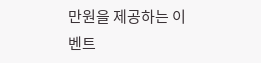만원을 제공하는 이벤트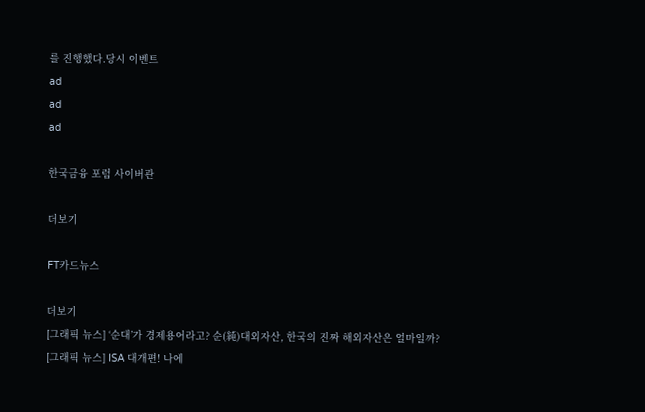를 진행했다.당시 이벤트
ad
ad
ad

한국금융 포럼 사이버관

더보기

FT카드뉴스

더보기
[그래픽 뉴스] ‘순대’가 경제용어라고? 순(純)대외자산, 한국의 진짜 해외자산은 얼마일까?
[그래픽 뉴스] ISA 대개편! 나에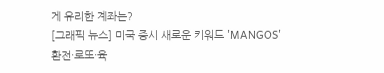게 유리한 계좌는?
[그래픽 뉴스] 미국 증시 새로운 키워드 'MANGOS'
환전·로또·육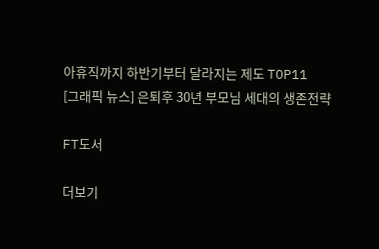아휴직까지 하반기부터 달라지는 제도 TOP11
[그래픽 뉴스] 은퇴후 30년 부모님 세대의 생존전략

FT도서

더보기